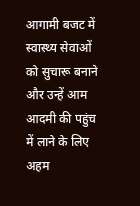आगामी बजट में स्वास्थ्य सेवाओं को सुचारू बनाने और उन्हें आम आदमी की पहुंच में लाने के लिए अहम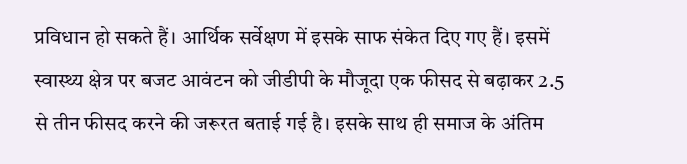प्रविधान हो सकते हैं। आर्थिक सर्वेक्षण में इसके साफ संकेत दिए गए हैं। इसमें स्वास्थ्य क्षेत्र पर बजट आवंटन को जीडीपी के मौजूदा एक फीसद से बढ़ाकर 2.5 से तीन फीसद करने की जरूरत बताई गई है। इसके साथ ही समाज के अंतिम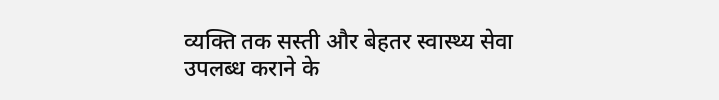व्यक्ति तक सस्ती और बेहतर स्वास्थ्य सेवा उपलब्ध कराने के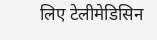लिए टेलीमेडिसिन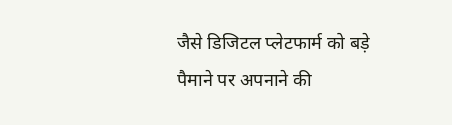जैसे डिजिटल प्लेटफार्म को बड़े पैमाने पर अपनाने की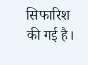सिफारिश की गई है।